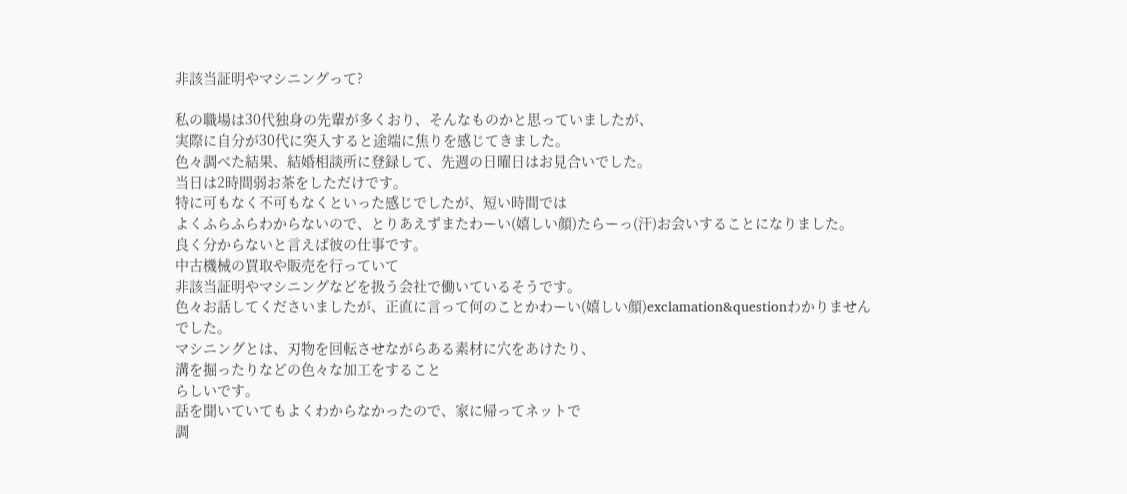非該当証明やマシニングって?

私の職場は30代独身の先輩が多くおり、そんなものかと思っていましたが、
実際に自分が30代に突入すると途端に焦りを感じてきました。
色々調べた結果、結婚相談所に登録して、先週の日曜日はお見合いでした。
当日は2時間弱お茶をしただけです。
特に可もなく不可もなくといった感じでしたが、短い時間では
よくふらふらわからないので、とりあえずまたわーい(嬉しい顔)たらーっ(汗)お会いすることになりました。
良く分からないと言えば彼の仕事です。
中古機械の買取や販売を行っていて
非該当証明やマシニングなどを扱う会社で働いているそうです。
色々お話してくださいましたが、正直に言って何のことかわーい(嬉しい顔)exclamation&questionわかりませんでした。
マシニングとは、刃物を回転させながらある素材に穴をあけたり、
溝を掘ったりなどの色々な加工をすること
らしいです。
話を聞いていてもよくわからなかったので、家に帰ってネットで
調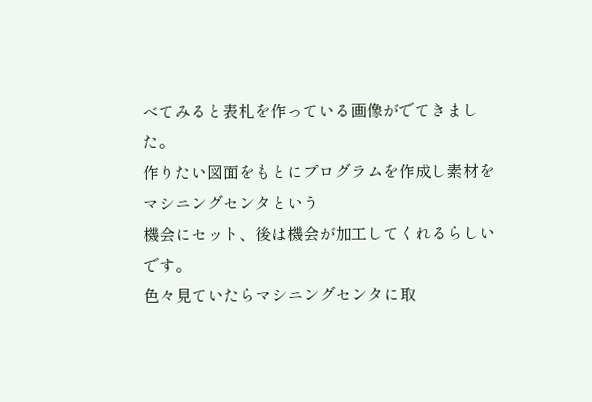べてみると表札を作っている画像がでてきました。
作りたい図面をもとにプログラムを作成し素材をマシニングセンタという
機会にセット、後は機会が加工してくれるらしいです。
色々見ていたらマシニングセンタに取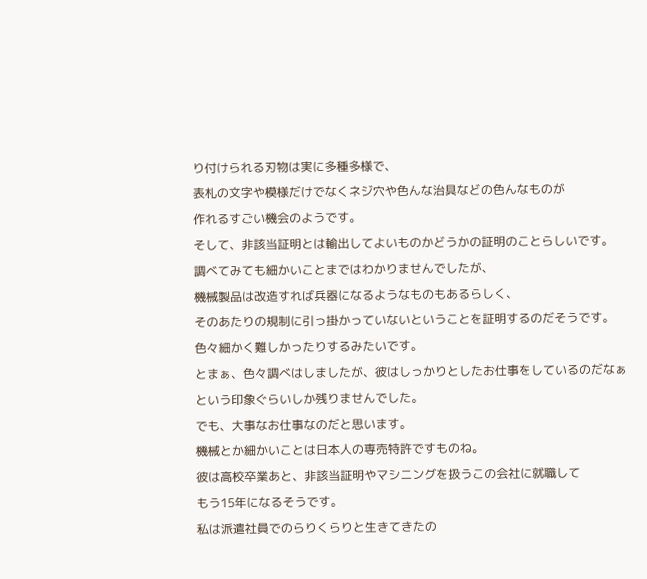り付けられる刃物は実に多種多様で、
表札の文字や模様だけでなくネジ穴や色んな治具などの色んなものが
作れるすごい機会のようです。
そして、非該当証明とは輸出してよいものかどうかの証明のことらしいです。
調べてみても細かいことまではわかりませんでしたが、
機械製品は改造すれば兵器になるようなものもあるらしく、
そのあたりの規制に引っ掛かっていないということを証明するのだそうです。
色々細かく難しかったりするみたいです。
とまぁ、色々調べはしましたが、彼はしっかりとしたお仕事をしているのだなぁ
という印象ぐらいしか残りませんでした。
でも、大事なお仕事なのだと思います。
機械とか細かいことは日本人の専売特許ですものね。
彼は高校卒業あと、非該当証明やマシニングを扱うこの会社に就職して
もう15年になるそうです。
私は派遣社員でのらりくらりと生きてきたの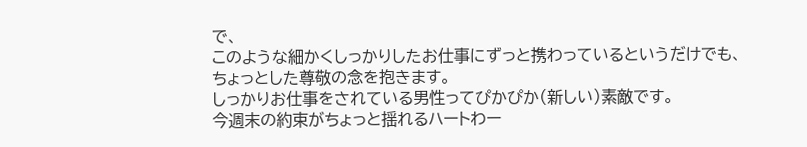で、
このような細かくしっかりしたお仕事にずっと携わっているというだけでも、
ちょっとした尊敬の念を抱きます。
しっかりお仕事をされている男性ってぴかぴか(新しい)素敵です。
今週末の約束がちょっと揺れるハートわー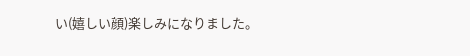い(嬉しい顔)楽しみになりました。